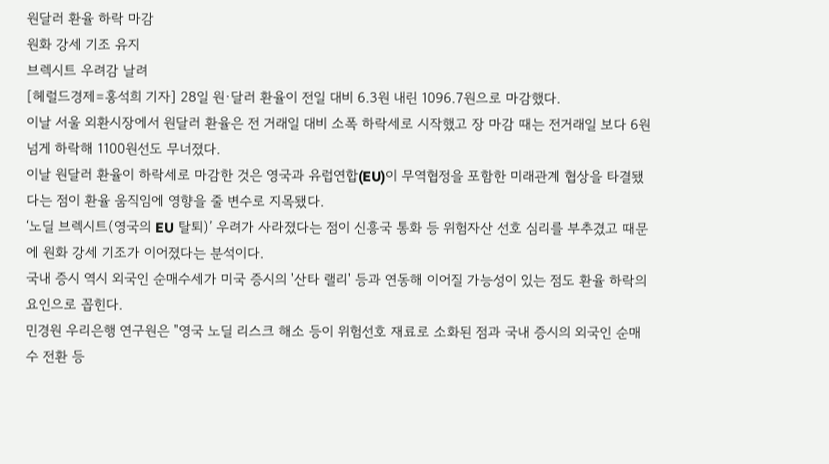원달러 환율 하락 마감
원화 강세 기조 유지
브렉시트 우려감 날려
[헤럴드경제=홍석희 기자] 28일 원·달러 환율이 전일 대비 6.3원 내린 1096.7원으로 마감했다.
이날 서울 외환시장에서 원달러 환율은 전 거래일 대비 소폭 하락세로 시작했고 장 마감 때는 전거래일 보다 6원 넘게 하락해 1100원선도 무너졌다.
이날 원달러 환율이 하락세로 마감한 것은 영국과 유럽연합(EU)이 무역협정을 포함한 미래관계 협상을 타결됐다는 점이 환율 움직임에 영향을 줄 변수로 지목됐다.
‘노딜 브렉시트(영국의 EU 탈퇴)’ 우려가 사라졌다는 점이 신흥국 통화 등 위험자산 선호 심리를 부추겼고 때문에 원화 강세 기조가 이어졌다는 분석이다.
국내 증시 역시 외국인 순매수세가 미국 증시의 '산타 랠리' 등과 연동해 이어질 가능성이 있는 점도 환율 하락의 요인으로 꼽힌다.
민경원 우리은행 연구원은 "영국 노딜 리스크 해소 등이 위험선호 재료로 소화된 점과 국내 증시의 외국인 순매수 전환 등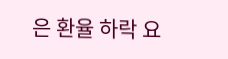은 환율 하락 요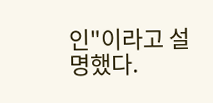인"이라고 설명했다.